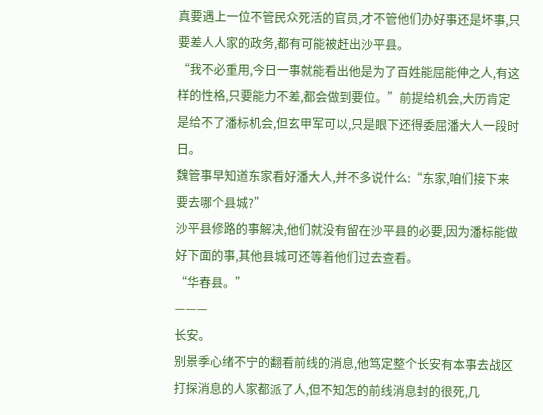真要遇上一位不管民众死活的官员,才不管他们办好事还是坏事,只要差人人家的政务,都有可能被赶出沙平县。
“我不必重用,今日一事就能看出他是为了百姓能屈能伸之人,有这样的性格,只要能力不差,都会做到要位。”前提给机会,大历肯定是给不了潘标机会,但玄甲军可以,只是眼下还得委屈潘大人一段时日。
魏管事早知道东家看好潘大人,并不多说什么:“东家,咱们接下来要去哪个县城?”
沙平县修路的事解决,他们就没有留在沙平县的必要,因为潘标能做好下面的事,其他县城可还等着他们过去查看。
“华春县。”
———
长安。
别景季心绪不宁的翻看前线的消息,他笃定整个长安有本事去战区打探消息的人家都派了人,但不知怎的前线消息封的很死,几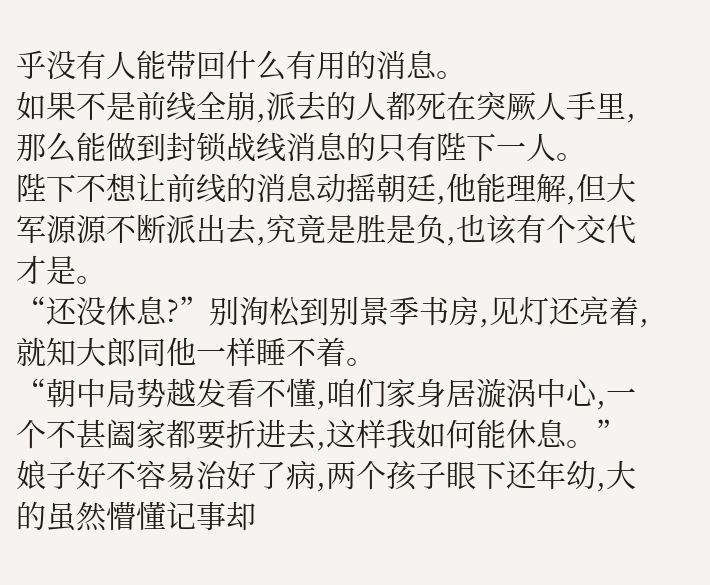乎没有人能带回什么有用的消息。
如果不是前线全崩,派去的人都死在突厥人手里,那么能做到封锁战线消息的只有陛下一人。
陛下不想让前线的消息动摇朝廷,他能理解,但大军源源不断派出去,究竟是胜是负,也该有个交代才是。
“还没休息?”别洵松到别景季书房,见灯还亮着,就知大郎同他一样睡不着。
“朝中局势越发看不懂,咱们家身居漩涡中心,一个不甚阖家都要折进去,这样我如何能休息。”
娘子好不容易治好了病,两个孩子眼下还年幼,大的虽然懵懂记事却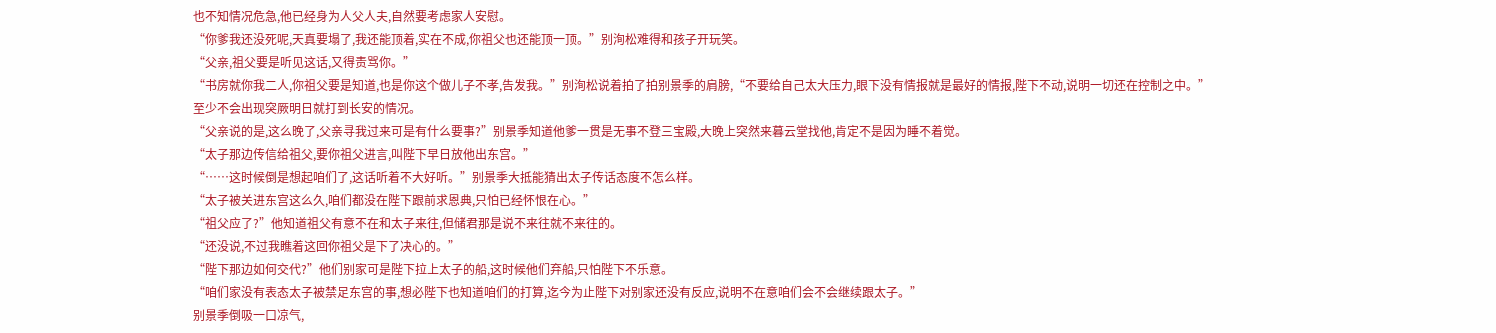也不知情况危急,他已经身为人父人夫,自然要考虑家人安慰。
“你爹我还没死呢,天真要塌了,我还能顶着,实在不成,你祖父也还能顶一顶。”别洵松难得和孩子开玩笑。
“父亲,祖父要是听见这话,又得责骂你。”
“书房就你我二人,你祖父要是知道,也是你这个做儿子不孝,告发我。”别洵松说着拍了拍别景季的肩膀,“不要给自己太大压力,眼下没有情报就是最好的情报,陛下不动,说明一切还在控制之中。”
至少不会出现突厥明日就打到长安的情况。
“父亲说的是,这么晚了,父亲寻我过来可是有什么要事?”别景季知道他爹一贯是无事不登三宝殿,大晚上突然来暮云堂找他,肯定不是因为睡不着觉。
“太子那边传信给祖父,要你祖父进言,叫陛下早日放他出东宫。”
“……这时候倒是想起咱们了,这话听着不大好听。”别景季大抵能猜出太子传话态度不怎么样。
“太子被关进东宫这么久,咱们都没在陛下跟前求恩典,只怕已经怀恨在心。”
“祖父应了?”他知道祖父有意不在和太子来往,但储君那是说不来往就不来往的。
“还没说,不过我瞧着这回你祖父是下了决心的。”
“陛下那边如何交代?”他们别家可是陛下拉上太子的船,这时候他们弃船,只怕陛下不乐意。
“咱们家没有表态太子被禁足东宫的事,想必陛下也知道咱们的打算,迄今为止陛下对别家还没有反应,说明不在意咱们会不会继续跟太子。”
别景季倒吸一口凉气,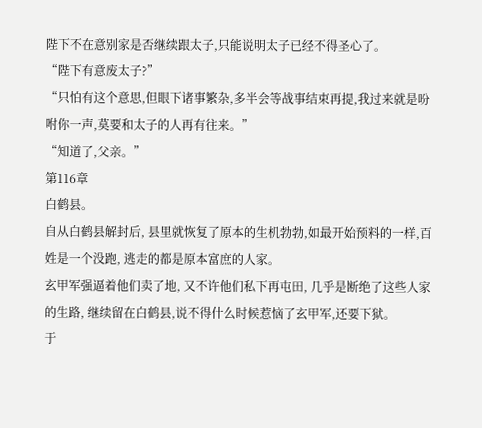陛下不在意别家是否继续跟太子,只能说明太子已经不得圣心了。
“陛下有意废太子?”
“只怕有这个意思,但眼下诸事繁杂,多半会等战事结束再提,我过来就是吩咐你一声,莫要和太子的人再有往来。”
“知道了,父亲。”
第116章
白鹤县。
自从白鹤县解封后, 县里就恢复了原本的生机勃勃,如最开始预料的一样,百姓是一个没跑, 逃走的都是原本富庶的人家。
玄甲军强逼着他们卖了地, 又不许他们私下再屯田, 几乎是断绝了这些人家的生路, 继续留在白鹤县,说不得什么时候惹恼了玄甲军,还要下狱。
于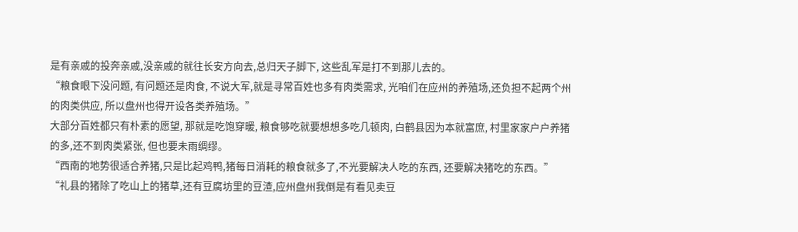是有亲戚的投奔亲戚,没亲戚的就往长安方向去,总归天子脚下, 这些乱军是打不到那儿去的。
“粮食眼下没问题, 有问题还是肉食, 不说大军,就是寻常百姓也多有肉类需求, 光咱们在应州的养殖场,还负担不起两个州的肉类供应, 所以盘州也得开设各类养殖场。”
大部分百姓都只有朴素的愿望, 那就是吃饱穿暖, 粮食够吃就要想想多吃几顿肉, 白鹤县因为本就富庶, 村里家家户户养猪的多,还不到肉类紧张, 但也要未雨绸缪。
“西南的地势很适合养猪,只是比起鸡鸭,猪每日消耗的粮食就多了,不光要解决人吃的东西, 还要解决猪吃的东西。”
“礼县的猪除了吃山上的猪草,还有豆腐坊里的豆渣,应州盘州我倒是有看见卖豆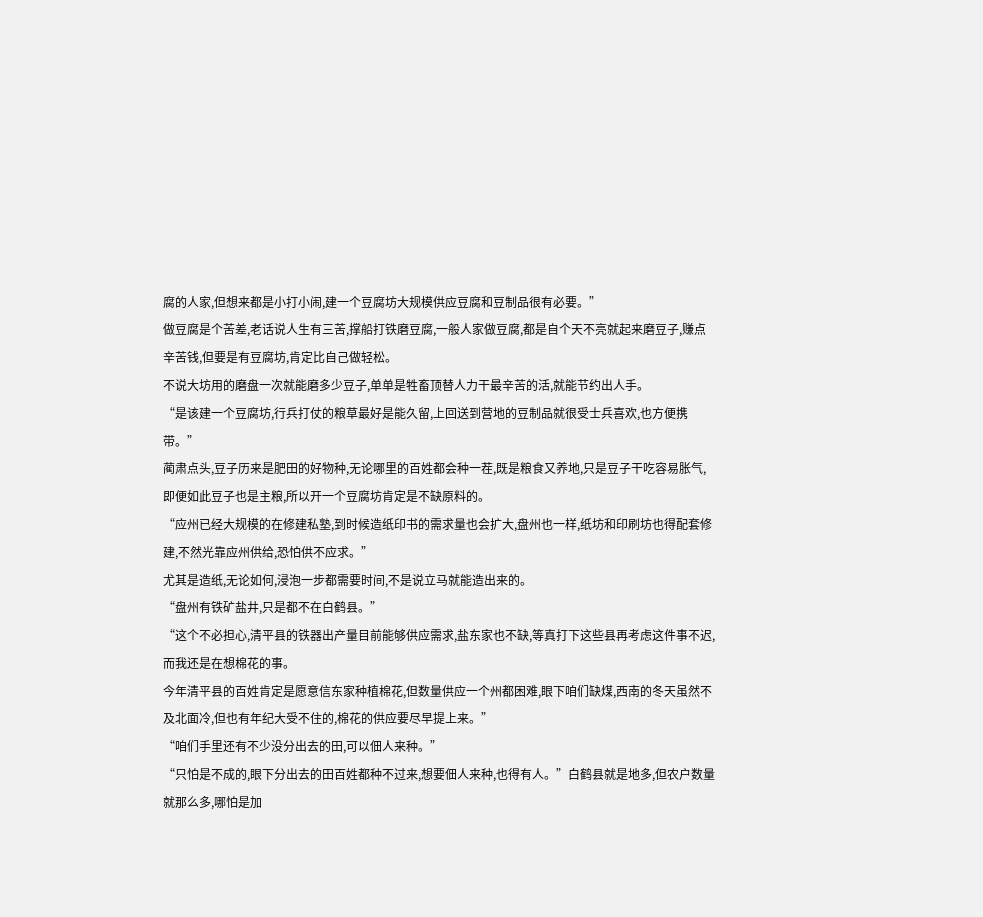腐的人家,但想来都是小打小闹,建一个豆腐坊大规模供应豆腐和豆制品很有必要。”
做豆腐是个苦差,老话说人生有三苦,撑船打铁磨豆腐,一般人家做豆腐,都是自个天不亮就起来磨豆子,赚点辛苦钱,但要是有豆腐坊,肯定比自己做轻松。
不说大坊用的磨盘一次就能磨多少豆子,单单是牲畜顶替人力干最辛苦的活,就能节约出人手。
“是该建一个豆腐坊,行兵打仗的粮草最好是能久留,上回送到营地的豆制品就很受士兵喜欢,也方便携带。”
蔺肃点头,豆子历来是肥田的好物种,无论哪里的百姓都会种一茬,既是粮食又养地,只是豆子干吃容易胀气,即便如此豆子也是主粮,所以开一个豆腐坊肯定是不缺原料的。
“应州已经大规模的在修建私塾,到时候造纸印书的需求量也会扩大,盘州也一样,纸坊和印刷坊也得配套修建,不然光靠应州供给,恐怕供不应求。”
尤其是造纸,无论如何,浸泡一步都需要时间,不是说立马就能造出来的。
“盘州有铁矿盐井,只是都不在白鹤县。”
“这个不必担心,清平县的铁器出产量目前能够供应需求,盐东家也不缺,等真打下这些县再考虑这件事不迟,而我还是在想棉花的事。
今年清平县的百姓肯定是愿意信东家种植棉花,但数量供应一个州都困难,眼下咱们缺煤,西南的冬天虽然不及北面冷,但也有年纪大受不住的,棉花的供应要尽早提上来。”
“咱们手里还有不少没分出去的田,可以佃人来种。”
“只怕是不成的,眼下分出去的田百姓都种不过来,想要佃人来种,也得有人。”白鹤县就是地多,但农户数量就那么多,哪怕是加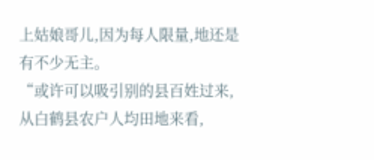上姑娘哥儿,因为每人限量,地还是有不少无主。
“或许可以吸引别的县百姓过来,从白鹤县农户人均田地来看,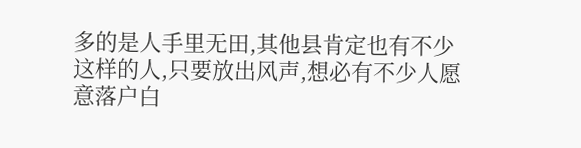多的是人手里无田,其他县肯定也有不少这样的人,只要放出风声,想必有不少人愿意落户白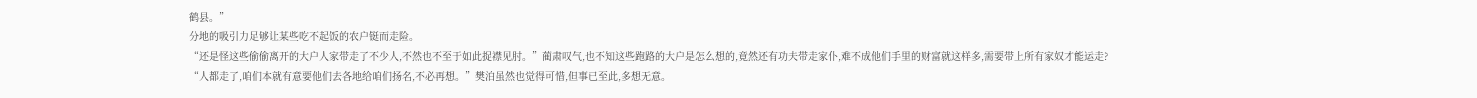鹤县。”
分地的吸引力足够让某些吃不起饭的农户铤而走险。
“还是怪这些偷偷离开的大户人家带走了不少人,不然也不至于如此捉襟见肘。”蔺肃叹气,也不知这些跑路的大户是怎么想的,竟然还有功夫带走家仆,难不成他们手里的财富就这样多,需要带上所有家奴才能运走?
“人都走了,咱们本就有意要他们去各地给咱们扬名,不必再想。”樊泊虽然也觉得可惜,但事已至此,多想无意。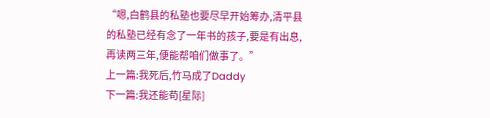“嗯,白鹤县的私塾也要尽早开始筹办,清平县的私塾已经有念了一年书的孩子,要是有出息,再读两三年,便能帮咱们做事了。”
上一篇:我死后,竹马成了Daddy
下一篇:我还能苟[星际]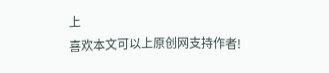上
喜欢本文可以上原创网支持作者!